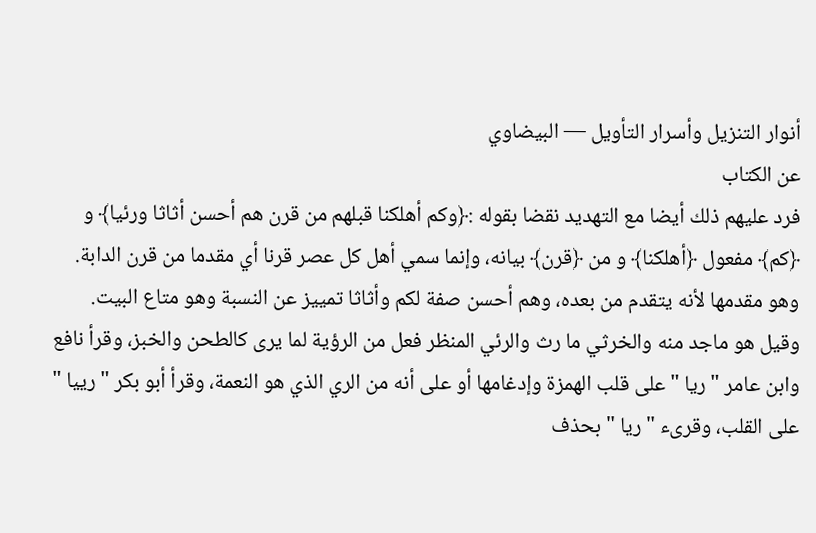أنوار التنزيل وأسرار التأويل — البيضاوي
عن الكتاب
فرد عليهم ذلك أيضا مع التهديد نقضا بقوله :﴿وكم أهلكنا قبلهم من قرن هم أحسن أثاثا ورئيا﴾ و ﴿كم﴾ مفعول ﴿أهلكنا﴾ و من ﴿قرن﴾ بيانه، وإنما سمي أهل كل عصر قرنا أي مقدما من قرن الدابة. وهو مقدمها لأنه يتقدم من بعده، وهم أحسن صفة لكم وأثاثا تمييز عن النسبة وهو متاع البيت. وقيل هو ماجد منه والخرثي ما رث والرئي المنظر فعل من الرؤية لما يرى كالطحن والخبز، وقرأ نافع وابن عامر " ريا " على قلب الهمزة وإدغامها أو على أنه من الري الذي هو النعمة، وقرأ أبو بكر " رييا " على القلب، وقرىء " ريا " بحذف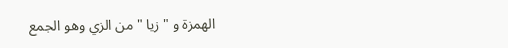الهمزة و " زيا " من الزي وهو الجمع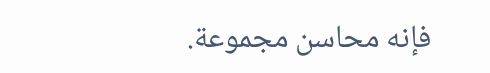فإنه محاسن مجموعة.